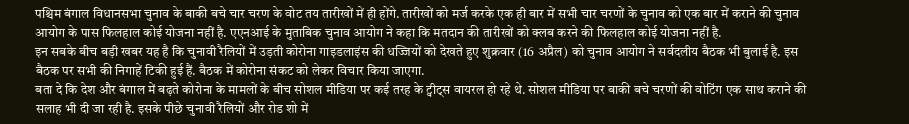पश्चिम बंगाल विधानसभा चुनाव के बाकी बचे चार चरण के वोट तय तारीखों में ही होंगे. तारीखों को मर्ज करके एक ही बार में सभी चार चरणों के चुनाव को एक बार में कराने की चुनाव आयोग के पास फिलहाल कोई योजना नहीं है. एएनआई के मुताबिक चुनाव आयोग ने कहा कि मतदान की तारीखों को क्लब करने की फिलहाल कोई योजना नहीं है.
इन सबके बीच बड़ी खबर यह है कि चुनावी रैलियों में उड़ती कोरोना गाइडलाइंस की धज्जियों को देखते हुए शुक्रवार (16 अप्रैल) को चुनाव आयोग ने सर्वदलीय बैठक भी बुलाई है. इस बैठक पर सभी की निगाहें टिकी हुई हैं. बैठक में कोरोना संकट को लेकर विचार किया जाएगा.
बता दे कि देश और बंगाल में बढ़ते कोरोना के मामलों के बीच सोशल मीडिया पर कई तरह के ट्वीट्स वायरल हो रहे थे. सोशल मीडिया पर बाकी बचे चरणों की वोटिंग एक साथ कराने की सलाह भी दी जा रही है. इसके पीछे चुनावी रैलियों और रोड शो में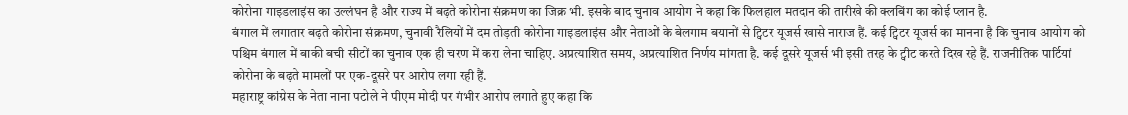कोरोना गाइडलाइंस का उल्लंघन है और राज्य में बढ़ते कोरोना संक्रमण का जिक्र भी. इसके बाद चुनाव आयोग ने कहा कि फिलहाल मतदान की तारीखे की क्लबिंग का कोई प्लान है.
बंगाल में लगातार बढ़ते कोरोना संक्रमण, चुनावी रैलियों में दम तोड़ती कोरोना गाइडलाइंस और नेताओं के बेलगाम बयानों से ट्विटर यूजर्स खासे नाराज हैं. कई ट्विटर यूजर्स का मानना है कि चुनाव आयोग को पश्चिम बंगाल में बाकी बची सीटों का चुनाव एक ही चरण में करा लेना चाहिए. अप्रत्याशित समय, अप्रत्याशित निर्णय मांगता है. कई दूसरे यूजर्स भी इसी तरह के ट्वीट करते दिख रहे हैं. राजनीतिक पार्टियां कोरोना के बढ़ते मामलों पर एक-दूसरे पर आरोप लगा रही हैं.
महाराष्ट्र कांग्रेस के नेता नाना पटोले ने पीएम मोदी पर गंभीर आरोप लगाते हुए कहा कि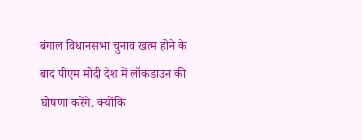बंगाल विधानसभा चुनाव खत्म होने के बाद पीएम मोदी देश में लॉकडाउन की घोषणा करेंगे. क्योंकि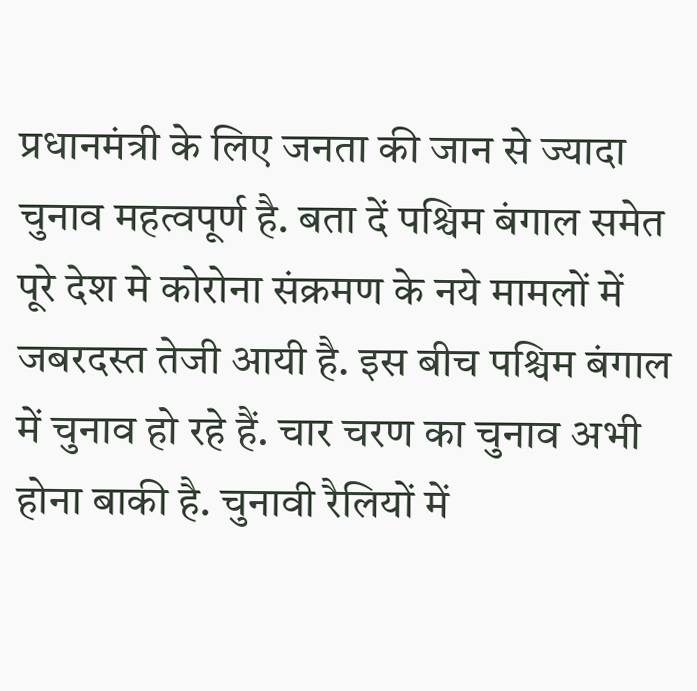प्रधानमंत्री के लिए जनता की जान से ज्यादा चुनाव महत्वपूर्ण है. बता दें पश्चिम बंगाल समेत पूरे देश मे कोरोना संक्रमण के नये मामलों में जबरदस्त तेजी आयी है. इस बीच पश्चिम बंगाल में चुनाव हो रहे हैं. चार चरण का चुनाव अभी होना बाकी है. चुनावी रैलियों में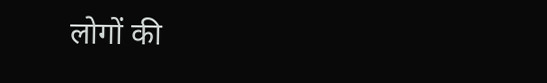लोगों की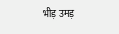भीड़ उमड़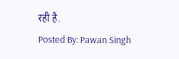रही है.
Posted By: Pawan Singh